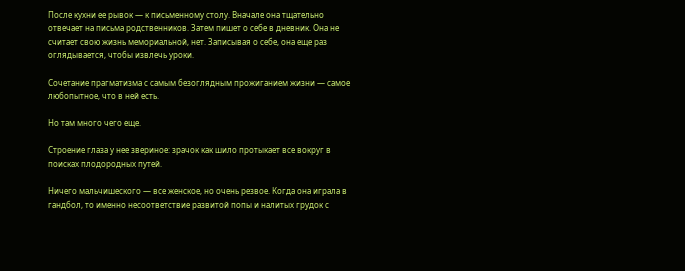После кухни ее рывок — к письменному столу. Вначале она тщательно отвечает на письма родственников. Затем пишет о себе в дневник. Она не считает свою жизнь мемориальной, нет. Записывая о себе, она еще раз оглядывается, чтобы извлечь уроки.

Сочетание прагматизма с самым безоглядным прожиганием жизни — самое любопытное, что в ней есть.

Но там много чего еще.

Строение глаза у нее звериное: зрачок как шило протыкает все вокруг в поисках плодородных путей.

Ничего мальчишеского — все женское, но очень резвое. Когда она играла в гандбол, то именно несоответствие развитой попы и налитых грудок с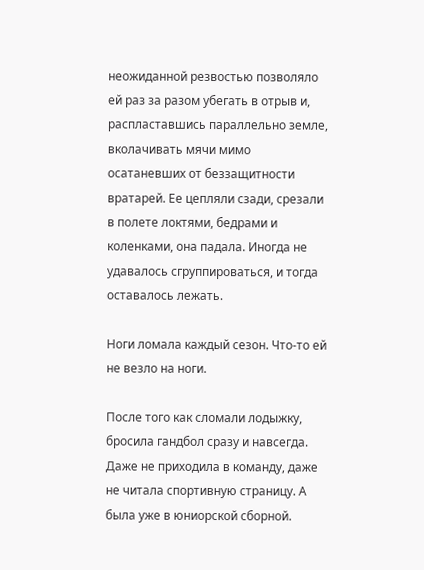неожиданной резвостью позволяло ей раз за разом убегать в отрыв и, распластавшись параллельно земле, вколачивать мячи мимо осатаневших от беззащитности вратарей. Ее цепляли сзади, срезали в полете локтями, бедрами и коленками, она падала. Иногда не удавалось сгруппироваться, и тогда оставалось лежать.

Ноги ломала каждый сезон. Что-то ей не везло на ноги.

После того как сломали лодыжку, бросила гандбол сразу и навсегда. Даже не приходила в команду, даже не читала спортивную страницу. А была уже в юниорской сборной.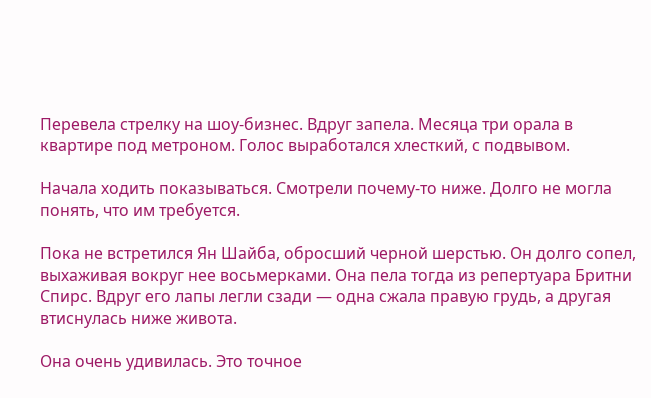Перевела стрелку на шоу-бизнес. Вдруг запела. Месяца три орала в квартире под метроном. Голос выработался хлесткий, с подвывом.

Начала ходить показываться. Смотрели почему-то ниже. Долго не могла понять, что им требуется.

Пока не встретился Ян Шайба, обросший черной шерстью. Он долго сопел, выхаживая вокруг нее восьмерками. Она пела тогда из репертуара Бритни Спирс. Вдруг его лапы легли сзади — одна сжала правую грудь, а другая втиснулась ниже живота.

Она очень удивилась. Это точное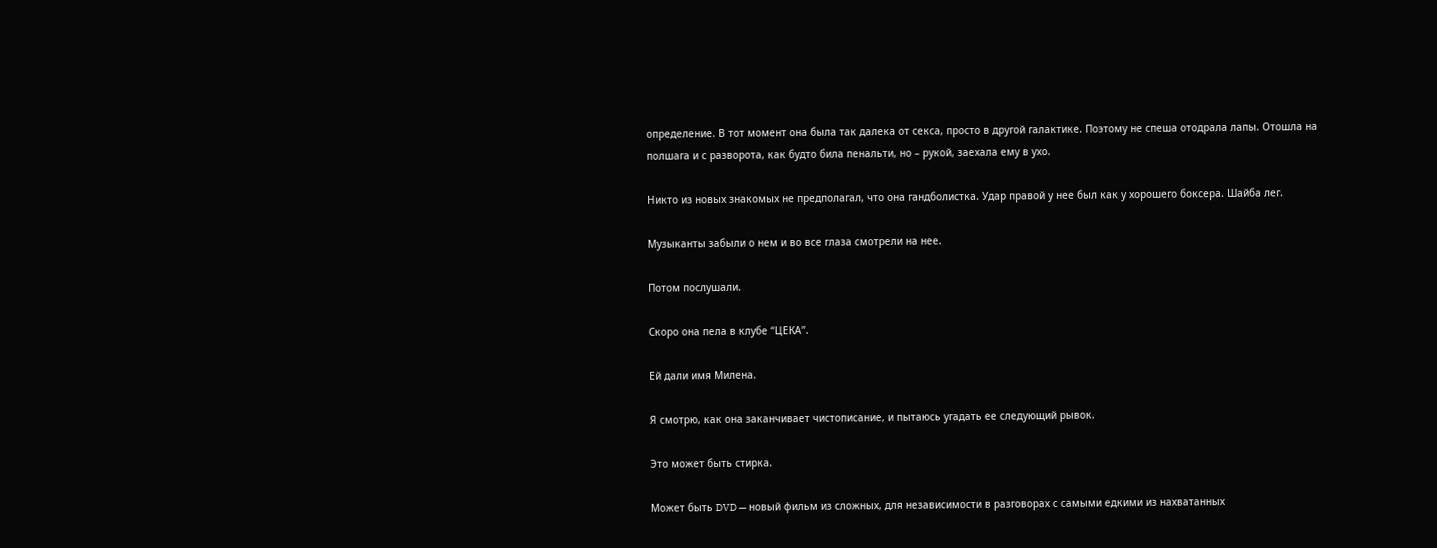определение. В тот момент она была так далека от секса, просто в другой галактике. Поэтому не спеша отодрала лапы. Отошла на полшага и с разворота, как будто била пенальти, но – рукой, заехала ему в ухо.

Никто из новых знакомых не предполагал, что она гандболистка. Удар правой у нее был как у хорошего боксера. Шайба лег.

Музыканты забыли о нем и во все глаза смотрели на нее.

Потом послушали.

Скоро она пела в клубе “ЦЕКА”.

Ей дали имя Милена.

Я смотрю, как она заканчивает чистописание, и пытаюсь угадать ее следующий рывок.

Это может быть стирка.

Может быть DVD — новый фильм из сложных, для независимости в разговорах с самыми едкими из нахватанных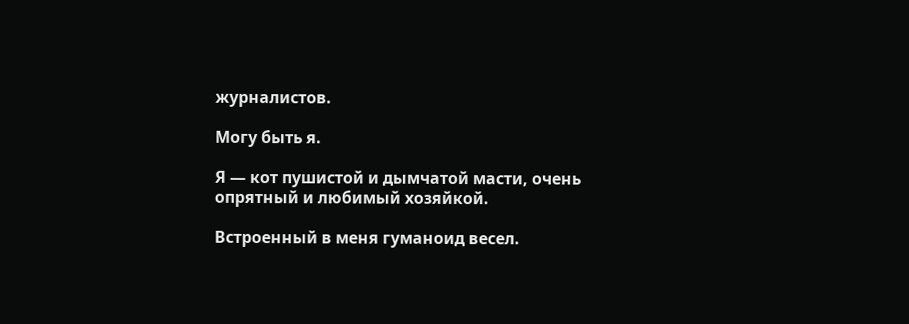журналистов.

Могу быть я.

Я — кот пушистой и дымчатой масти, очень опрятный и любимый хозяйкой.

Встроенный в меня гуманоид весел.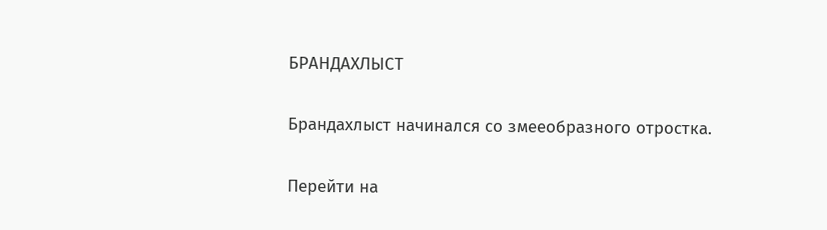БРАНДАХЛЫСТ

Брандахлыст начинался со змееобразного отростка.

Перейти на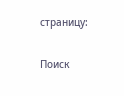страницу:

Поиск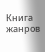Книга жанров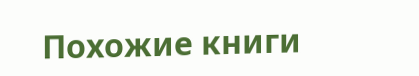Похожие книги